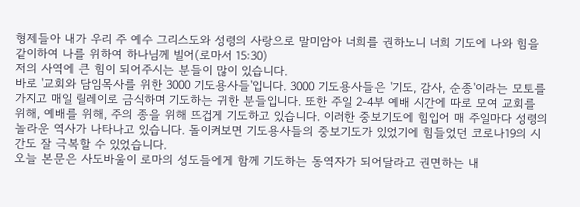형제들아 내가 우리 주 예수 그리스도와 성령의 사랑으로 말미암아 너희를 권하노니 너희 기도에 나와 힘을 같이하여 나를 위하여 하나님께 빌어(로마서 15:30)
저의 사역에 큰 힘이 되어주시는 분들이 많이 있습니다.
바로 '교회와 담임목사를 위한 3000 기도용사들'입니다. 3000 기도용사들은 '기도, 감사, 순종'이라는 모토를 가지고 매일 릴레이로 금식하며 기도하는 귀한 분들입니다. 또한 주일 2-4부 예배 시간에 따로 모여 교회를 위해, 예배를 위해, 주의 종을 위해 뜨겁게 기도하고 있습니다. 이러한 중보기도에 힘입어 매 주일마다 성령의 놀라운 역사가 나타나고 있습니다. 돌이켜보면 기도용사들의 중보기도가 있었기에 힘들었던 코로나19의 시간도 잘 극복할 수 있었습니다.
오늘 본문은 사도바울이 로마의 성도들에게 함께 기도하는 동역자가 되어달라고 권면하는 내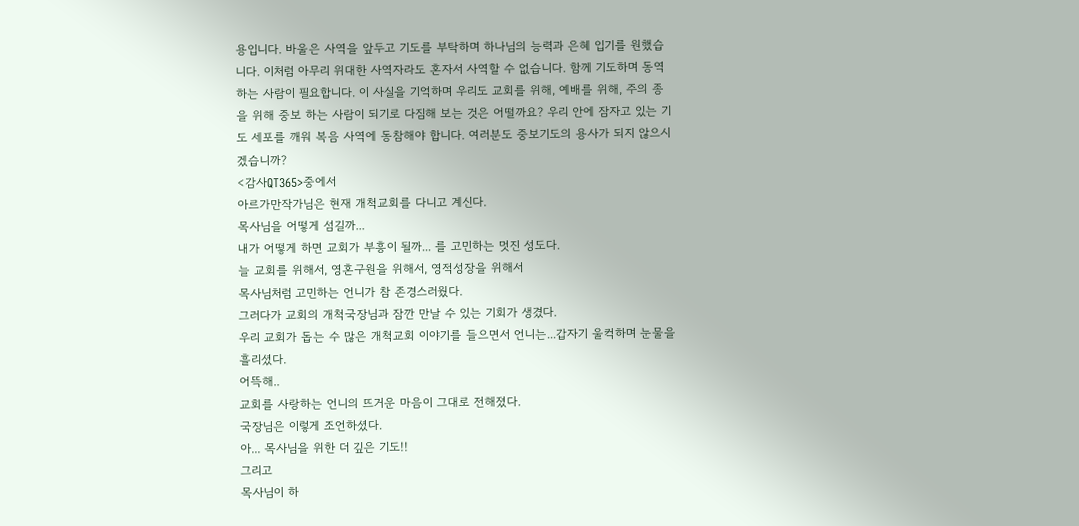용입니다. 바울은 사역을 앞두고 기도를 부탁하며 하나님의 능력과 은혜 입기를 원했습니다. 이처럼 아무리 위대한 사역자라도 혼자서 사역할 수 없습니다. 함께 기도하며 동역하는 사람이 필요합니다. 이 사실을 기억하며 우리도 교회를 위해, 예배를 위해, 주의 종을 위해 중보 하는 사람이 되기로 다짐해 보는 것은 어떨까요? 우리 안에 잠자고 있는 기도 세포를 깨워 복음 사역에 동참해야 합니다. 여러분도 중보기도의 용사가 되지 않으시겠습니까?
<감사QT365>중에서
아르가만작가님은 현재 개척교회를 다니고 계신다.
목사님을 어떻게 섬길까...
내가 어떻게 하면 교회가 부흥이 될까... 를 고민하는 멋진 성도다.
늘 교회를 위해서, 영혼구원을 위해서, 영적성장을 위해서
목사님처럼 고민하는 언니가 참 존경스러웠다.
그러다가 교회의 개척국장님과 잠깐 만날 수 있는 기회가 생겼다.
우리 교회가 돕는 수 많은 개척교회 이야기를 들으면서 언니는...갑자기 울컥하며 눈물을 흘리셨다.
어뜩해..
교회를 사랑하는 언니의 뜨거운 마음이 그대로 전해졌다.
국장님은 이렇게 조언하셨다.
아... 목사님을 위한 더 깊은 기도!!
그리고
목사님이 하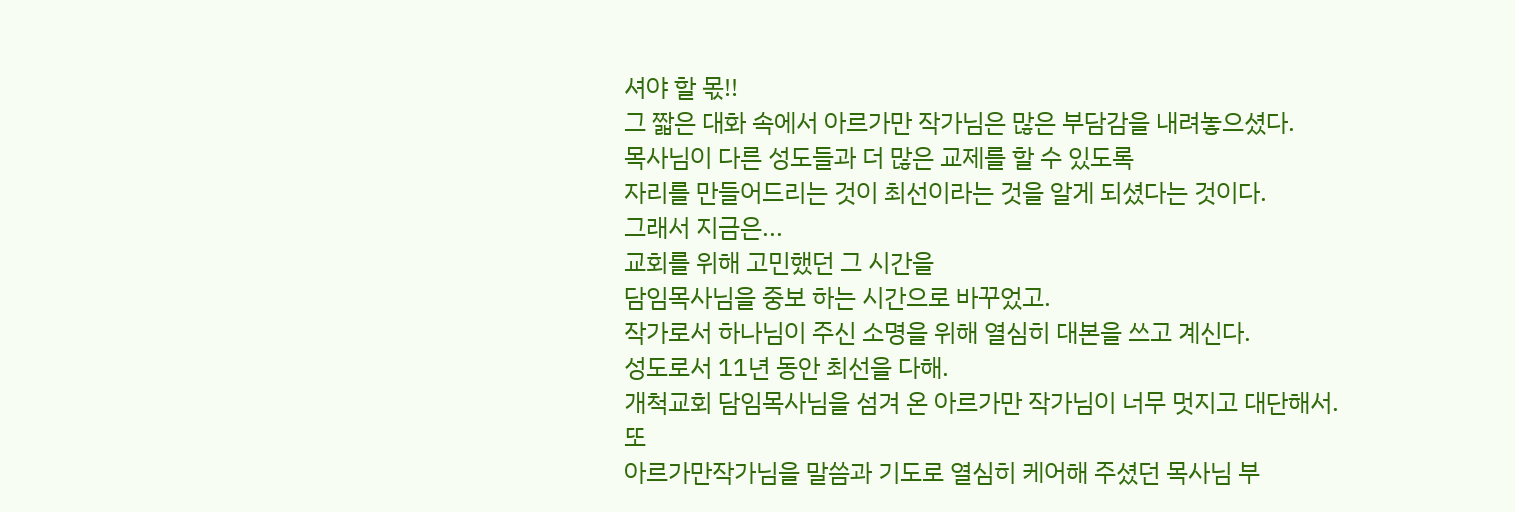셔야 할 몫!!
그 짧은 대화 속에서 아르가만 작가님은 많은 부담감을 내려놓으셨다.
목사님이 다른 성도들과 더 많은 교제를 할 수 있도록
자리를 만들어드리는 것이 최선이라는 것을 알게 되셨다는 것이다.
그래서 지금은...
교회를 위해 고민했던 그 시간을
담임목사님을 중보 하는 시간으로 바꾸었고.
작가로서 하나님이 주신 소명을 위해 열심히 대본을 쓰고 계신다.
성도로서 11년 동안 최선을 다해.
개척교회 담임목사님을 섬겨 온 아르가만 작가님이 너무 멋지고 대단해서.
또
아르가만작가님을 말씀과 기도로 열심히 케어해 주셨던 목사님 부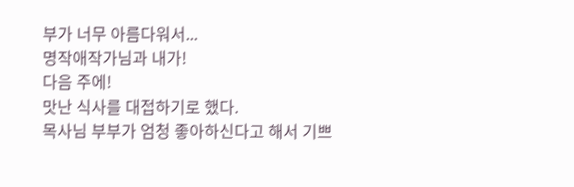부가 너무 아름다워서...
명작애작가님과 내가!
다음 주에!
맛난 식사를 대접하기로 했다.
목사님 부부가 엄청 좋아하신다고 해서 기쁘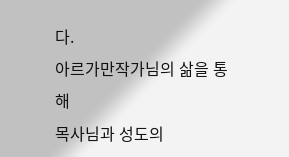다.
아르가만작가님의 삶을 통해
목사님과 성도의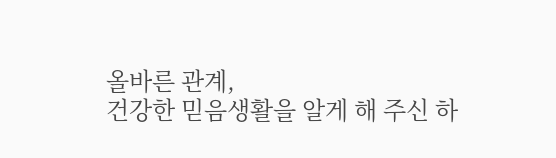올바른 관계,
건강한 믿음생활을 알게 해 주신 하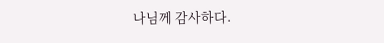나님께 감사하다.